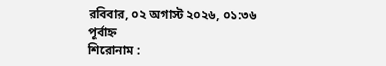রবিবার, ০২ অগাস্ট ২০২৬, ০১:৩৬ পূর্বাহ্ন
শিরোনাম :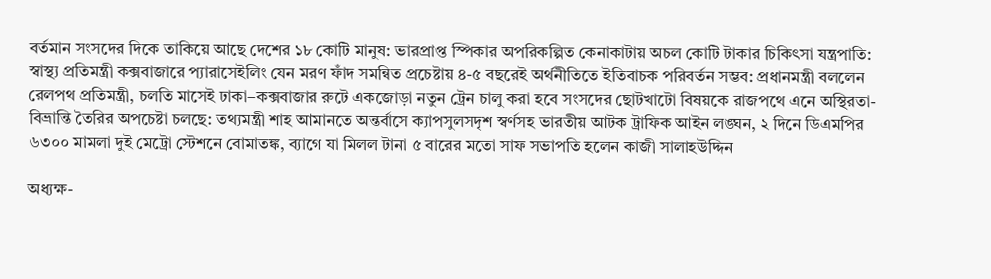বর্তমান সংসদের দিকে তাকিয়ে আছে দেশের ১৮ কোটি মানুষ: ভারপ্রাপ্ত স্পিকার অপরিকল্পিত কেনাকাটায় অচল কোটি টাকার চিকিৎসা যন্ত্রপাতি: স্বাস্থ্য প্রতিমন্ত্রী কক্সবাজারে প্যারাসেইলিং যেন মরণ ফাঁদ সমন্বিত প্রচেষ্টায় ৪-৫ বছরেই অর্থনীতিতে ইতিবাচক পরিবর্তন সম্ভব: প্রধানমন্ত্রী বললেন রেলপথ প্রতিমন্ত্রী, চলতি মাসেই ঢাকা–কক্সবাজার রুটে একজোড়া নতুন ট্রেন চালু করা হবে সংসদের ছোটখাটো বিষয়কে রাজপথে এনে অস্থিরতা-বিভ্রান্তি তৈরির অপচেষ্টা চলছে: তথ্যমন্ত্রী শাহ আমানতে অন্তর্বাসে ক্যাপসুলসদৃশ স্বর্ণসহ ভারতীয় আটক ট্রাফিক আইন লঙ্ঘন, ২ দিনে ডিএমপির ৬৩০০ মামলা দুই মেট্রো স্টেশনে বোমাতঙ্ক, ব্যাগে যা মিলল টানা ৫ বারের মতো সাফ সভাপতি হলেন কাজী সালাহউদ্দিন

অধ্যক্ষ-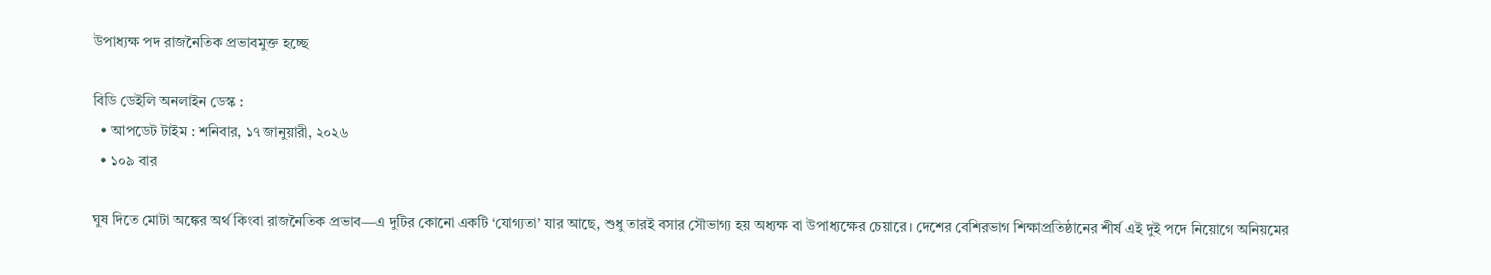উপাধ্যক্ষ পদ রাজনৈতিক প্রভাবমুক্ত হচ্ছে

বিডি ডেইলি অনলাইন ডেস্ক :
  • আপডেট টাইম : শনিবার, ১৭ জানুয়ারী, ২০২৬
  • ১০৯ বার

ঘুষ দিতে মোটা অঙ্কের অর্থ কিংবা রাজনৈতিক প্রভাব—এ দুটির কোনো একটি ‘যোগ্যতা’ যার আছে, শুধু তারই বসার সৌভাগ্য হয় অধ্যক্ষ বা উপাধ্যক্ষের চেয়ারে। দেশের বেশিরভাগ শিক্ষাপ্রতিষ্ঠানের শীর্ষ এই দুই পদে নিয়োগে অনিয়মের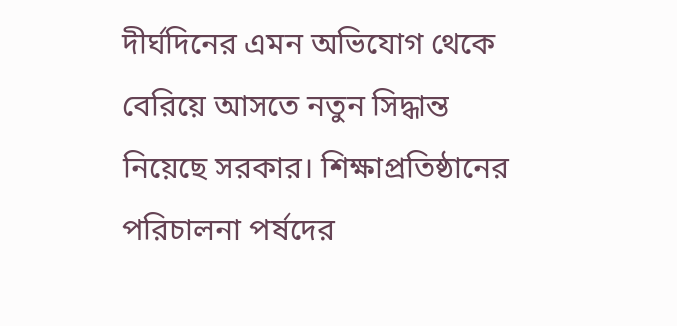দীর্ঘদিনের এমন অভিযোগ থেকে বেরিয়ে আসতে নতুন সিদ্ধান্ত নিয়েছে সরকার। শিক্ষাপ্রতিষ্ঠানের পরিচালনা পর্ষদের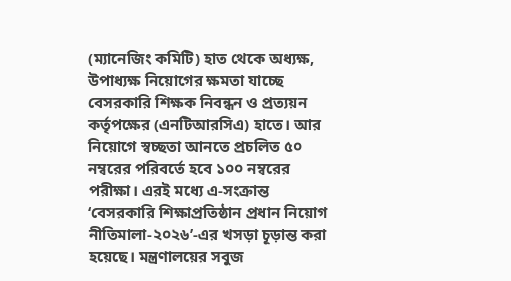(ম্যানেজিং কমিটি) হাত থেকে অধ্যক্ষ, উপাধ্যক্ষ নিয়োগের ক্ষমতা যাচ্ছে বেসরকারি শিক্ষক নিবন্ধন ও প্রত্যয়ন কর্তৃপক্ষের (এনটিআরসিএ) হাতে। আর নিয়োগে স্বচ্ছতা আনতে প্রচলিত ৫০ নম্বরের পরিবর্তে হবে ১০০ নম্বরের পরীক্ষা। এরই মধ্যে এ-সংক্রান্ত ‘বেসরকারি শিক্ষাপ্রতিষ্ঠান প্রধান নিয়োগ নীতিমালা-২০২৬’-এর খসড়া চূড়ান্ত করা হয়েছে। মন্ত্রণালয়ের সবুজ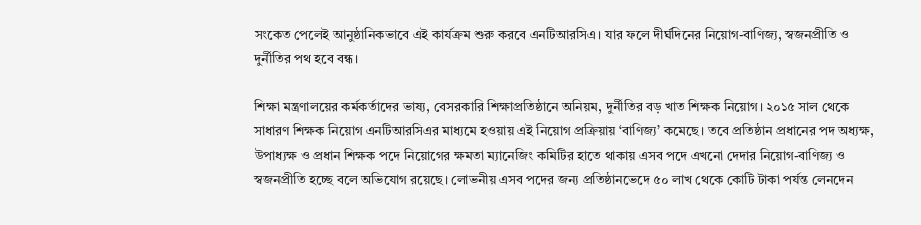সংকেত পেলেই আনুষ্ঠানিকভাবে এই কার্যক্রম শুরু করবে এনটিআরসিএ। যার ফলে দীর্ঘদিনের নিয়োগ-বাণিজ্য, স্বজনপ্রীতি ও দুর্নীতির পথ হবে বন্ধ।

শিক্ষা মন্ত্রণালয়ের কর্মকর্তাদের ভাষ্য, বেসরকারি শিক্ষাপ্রতিষ্ঠানে অনিয়ম, দুর্নীতির বড় খাত শিক্ষক নিয়োগ। ২০১৫ সাল থেকে সাধারণ শিক্ষক নিয়োগ এনটিআরসিএর মাধ্যমে হওয়ায় এই নিয়োগ প্রক্রিয়ায় ‘বাণিজ্য’ কমেছে। তবে প্রতিষ্ঠান প্রধানের পদ অধ্যক্ষ, উপাধ্যক্ষ ও প্রধান শিক্ষক পদে নিয়োগের ক্ষমতা ম্যানেজিং কমিটির হাতে থাকায় এসব পদে এখনো দেদার নিয়োগ-বাণিজ্য ও স্বজনপ্রীতি হচ্ছে বলে অভিযোগ রয়েছে। লোভনীয় এসব পদের জন্য প্রতিষ্ঠানভেদে ৫০ লাখ থেকে কোটি টাকা পর্যন্ত লেনদেন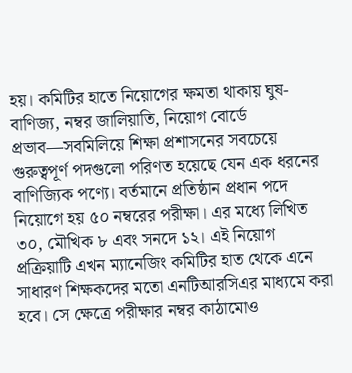হয়। কমিটির হাতে নিয়োগের ক্ষমতা থাকায় ঘুষ-বাণিজ্য, নম্বর জালিয়াতি, নিয়োগ বোর্ডে প্রভাব—সবমিলিয়ে শিক্ষা প্রশাসনের সবচেয়ে গুরুত্বপূর্ণ পদগুলো পরিণত হয়েছে যেন এক ধরনের বাণিজ্যিক পণ্যে। বর্তমানে প্রতিষ্ঠান প্রধান পদে নিয়োগে হয় ৫০ নম্বরের পরীক্ষা। এর মধ্যে লিখিত ৩০, মৌখিক ৮ এবং সনদে ১২। এই নিয়োগ প্রক্রিয়াটি এখন ম্যানেজিং কমিটির হাত থেকে এনে সাধারণ শিক্ষকদের মতো এনটিআরসিএর মাধ্যমে করা হবে। সে ক্ষেত্রে পরীক্ষার নম্বর কাঠামোও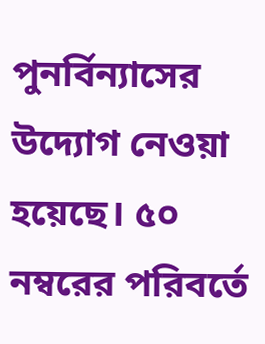পুনর্বিন্যাসের উদ্যোগ নেওয়া হয়েছে। ৫০ নম্বরের পরিবর্তে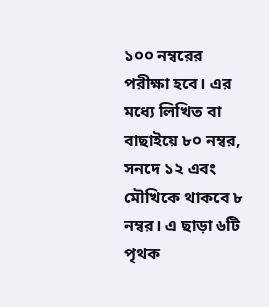১০০ নম্বরের পরীক্ষা হবে। এর মধ্যে লিখিত বা বাছাইয়ে ৮০ নম্বর, সনদে ১২ এবং মৌখিকে থাকবে ৮ নম্বর। এ ছাড়া ৬টি পৃথক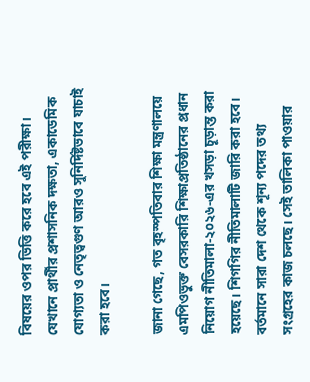বিষয়ের ওপর ভিত্তি করে হবে এই পরীক্ষা। যেখানে প্রার্থীর প্রশাসনিক দক্ষতা, একাডেমিক যোগ্যতা ও নেতৃত্বগুণ আরও সুনির্দিষ্টভাবে যাচাই করা হবে।

জানা গেছে, গত বৃহস্পতিবার শিক্ষা মন্ত্রণালয়ে এমপিওভুক্ত বেসরকারি শিক্ষাপ্রতিষ্ঠানের প্রধান নিয়োগ নীতিমালা-২০২৬-এর খসড়া চূড়ান্ত করা হয়েছে। শিগগির নীতিমালাটি জারি করা হবে। বর্তমানে সারা দেশ থেকে শূন্য পদের তথ্য সংগ্রহের কাজ চলছে। সেই তালিকা পাওয়ার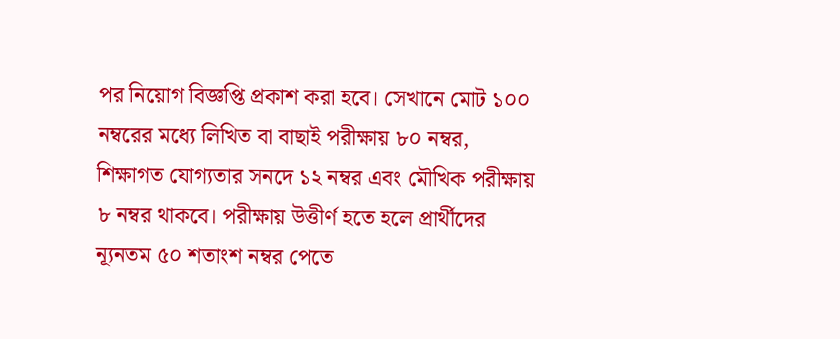পর নিয়োগ বিজ্ঞপ্তি প্রকাশ করা হবে। সেখানে মোট ১০০ নম্বরের মধ্যে লিখিত বা বাছাই পরীক্ষায় ৮০ নম্বর, শিক্ষাগত যোগ্যতার সনদে ১২ নম্বর এবং মৌখিক পরীক্ষায় ৮ নম্বর থাকবে। পরীক্ষায় উত্তীর্ণ হতে হলে প্রার্থীদের ন্যূনতম ৫০ শতাংশ নম্বর পেতে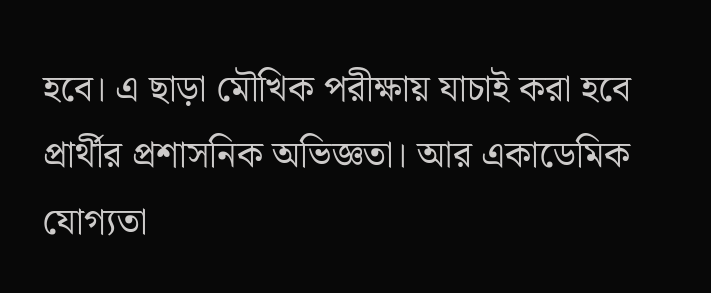হবে। এ ছাড়া মৌখিক পরীক্ষায় যাচাই করা হবে প্রার্থীর প্রশাসনিক অভিজ্ঞতা। আর একাডেমিক যোগ্যতা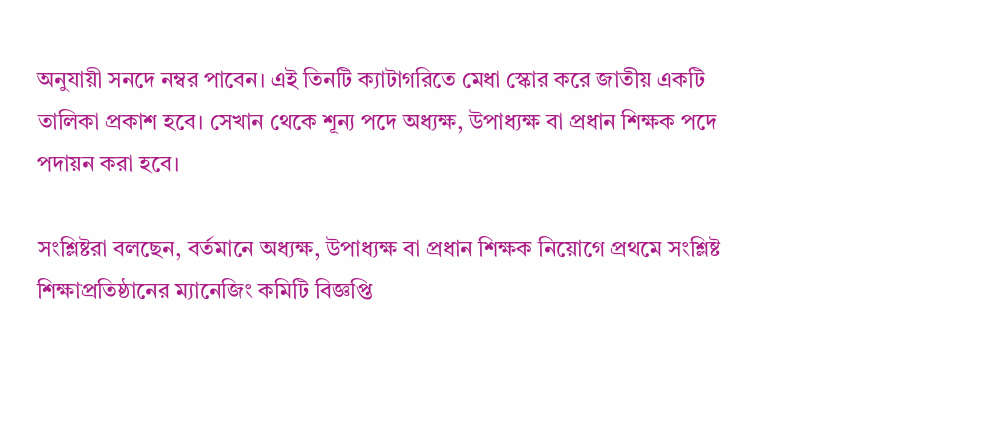অনুযায়ী সনদে নম্বর পাবেন। এই তিনটি ক্যাটাগরিতে মেধা স্কোর করে জাতীয় একটি তালিকা প্রকাশ হবে। সেখান থেকে শূন্য পদে অধ্যক্ষ, উপাধ্যক্ষ বা প্রধান শিক্ষক পদে পদায়ন করা হবে।

সংশ্লিষ্টরা বলছেন, বর্তমানে অধ্যক্ষ, উপাধ্যক্ষ বা প্রধান শিক্ষক নিয়োগে প্রথমে সংশ্লিষ্ট শিক্ষাপ্রতিষ্ঠানের ম্যানেজিং কমিটি বিজ্ঞপ্তি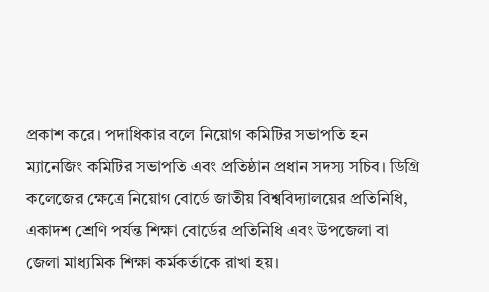প্রকাশ করে। পদাধিকার বলে নিয়োগ কমিটির সভাপতি হন ম্যানেজিং কমিটির সভাপতি এবং প্রতিষ্ঠান প্রধান সদস্য সচিব। ডিগ্রি কলেজের ক্ষেত্রে নিয়োগ বোর্ডে জাতীয় বিশ্ববিদ্যালয়ের প্রতিনিধি, একাদশ শ্রেণি পর্যন্ত শিক্ষা বোর্ডের প্রতিনিধি এবং উপজেলা বা জেলা মাধ্যমিক শিক্ষা কর্মকর্তাকে রাখা হয়।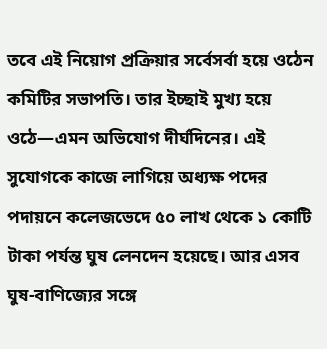তবে এই নিয়োগ প্রক্রিয়ার সর্বেসর্বা হয়ে ওঠেন কমিটির সভাপতি। তার ইচ্ছাই মুখ্য হয়ে ওঠে—এমন অভিযোগ দীর্ঘদিনের। এই সুযোগকে কাজে লাগিয়ে অধ্যক্ষ পদের পদায়নে কলেজভেদে ৫০ লাখ থেকে ১ কোটি টাকা পর্যন্ত ঘুষ লেনদেন হয়েছে। আর এসব ঘুষ-বাণিজ্যের সঙ্গে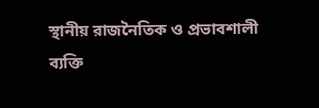স্থানীয় রাজনৈতিক ও প্রভাবশালী ব্যক্তি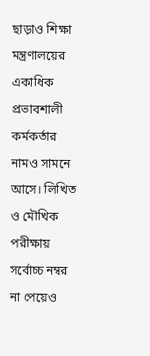ছাড়াও শিক্ষা মন্ত্রণালয়ের একাধিক প্রভাবশালী কর্মকর্তার নামও সামনে আসে। লিখিত ও মৌখিক পরীক্ষায় সর্বোচ্চ নম্বর না পেয়েও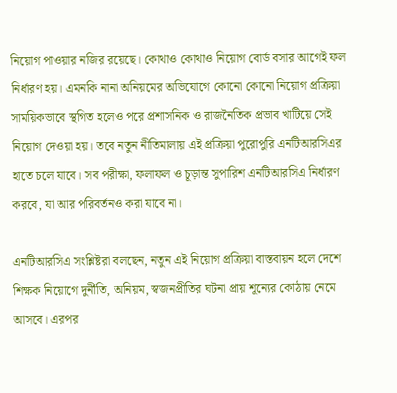নিয়োগ পাওয়ার নজির রয়েছে। কোথাও কোথাও নিয়োগ বোর্ড বসার আগেই ফল নির্ধারণ হয়। এমনকি নানা অনিয়মের অভিযোগে কোনো কোনো নিয়োগ প্রক্রিয়া সাময়িকভাবে স্থগিত হলেও পরে প্রশাসনিক ও রাজনৈতিক প্রভাব খাটিয়ে সেই নিয়োগ দেওয়া হয়। তবে নতুন নীতিমালায় এই প্রক্রিয়া পুরোপুরি এনটিআরসিএর হাতে চলে যাবে। সব পরীক্ষা, ফলাফল ও চূড়ান্ত সুপারিশ এনটিআরসিএ নির্ধারণ করবে, যা আর পরিবর্তনও করা যাবে না।

এনটিআরসিএ সংশ্লিষ্টরা বলছেন, নতুন এই নিয়োগ প্রক্রিয়া বাস্তবায়ন হলে দেশে শিক্ষক নিয়োগে দুর্নীতি, অনিয়ম, স্বজনপ্রীতির ঘটনা প্রায় শূন্যের কোঠায় নেমে আসবে। এরপর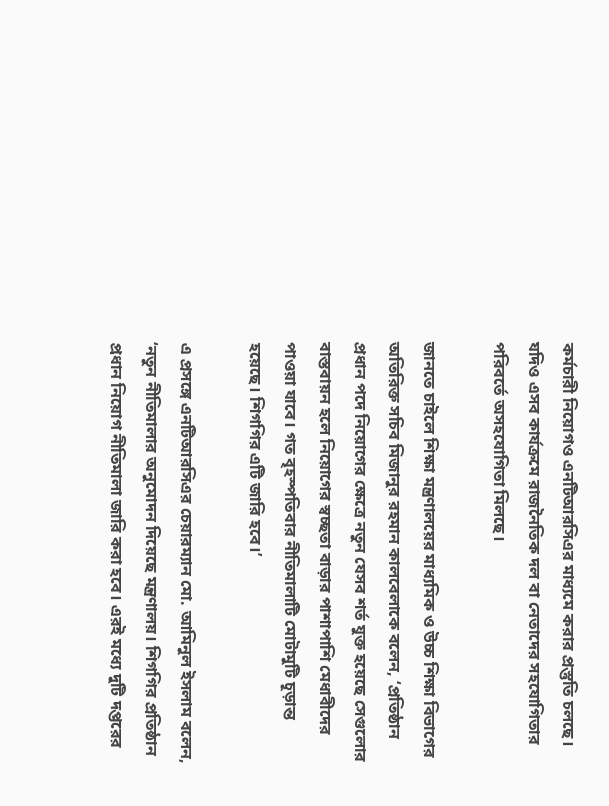কর্মচারী নিয়োগও এনটিআরসিএর মাধ্যমে করার প্রস্তুতি চলছে। যদিও এসব কার্যক্রমে রাজনৈতিক দল বা নেতাদের সহযোগিতার পরিবর্তে অসহযোগিতা মিলছে।

জানতে চাইলে শিক্ষা মন্ত্রণালয়ের মাধ্যমিক ও উচ্চ শিক্ষা বিভাগের অতিরিক্ত সচিব মিজানুর রহমান কালবেলাকে বলেন, ‘প্রতিষ্ঠান প্রধান পদে নিয়োগের ক্ষেত্রে নতুন যেসব শর্ত যুক্ত হয়েছে সেগুলোর বাস্তবায়ন হলে নিয়োগের স্বচ্ছতা বাড়ার পাশাপাশি মেধাবীদের পাওয়া যাবে। গত বৃহস্পতিবার নীতিমালাটি মোটামুটি চূড়ান্ত হয়েছে। শিগগির এটি জারি হবে।’

এ প্রসঙ্গে এনটিআরসিএর চেয়ারম্যান মো. আমিনুল ইসলাম বলেন, ‘নতুন নীতিমালার অনুমোদন দিয়েছে মন্ত্রণালয়। শিগগির প্রতিষ্ঠান প্রধান নিয়োগ নীতিমালা জারি করা হবে। এরই মধ্যে দুটি দপ্তরের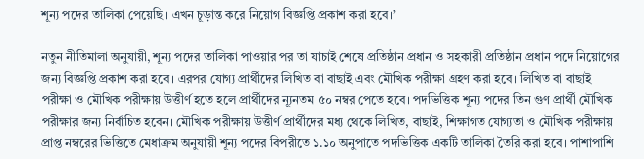শূন্য পদের তালিকা পেয়েছি। এখন চূড়ান্ত করে নিয়োগ বিজ্ঞপ্তি প্রকাশ করা হবে।’

নতুন নীতিমালা অনুযায়ী, শূন্য পদের তালিকা পাওয়ার পর তা যাচাই শেষে প্রতিষ্ঠান প্রধান ও সহকারী প্রতিষ্ঠান প্রধান পদে নিয়োগের জন্য বিজ্ঞপ্তি প্রকাশ করা হবে। এরপর যোগ্য প্রার্থীদের লিখিত বা বাছাই এবং মৌখিক পরীক্ষা গ্রহণ করা হবে। লিখিত বা বাছাই পরীক্ষা ও মৌখিক পরীক্ষায় উত্তীর্ণ হতে হলে প্রার্থীদের ন্যূনতম ৫০ নম্বর পেতে হবে। পদভিত্তিক শূন্য পদের তিন গুণ প্রার্থী মৌখিক পরীক্ষার জন্য নির্বাচিত হবেন। মৌখিক পরীক্ষায় উত্তীর্ণ প্রার্থীদের মধ্য থেকে লিখিত, বাছাই, শিক্ষাগত যোগ্যতা ও মৌখিক পরীক্ষায় প্রাপ্ত নম্বরের ভিত্তিতে মেধাক্রম অনুযায়ী শূন্য পদের বিপরীতে ১.১০ অনুপাতে পদভিত্তিক একটি তালিকা তৈরি করা হবে। পাশাপাশি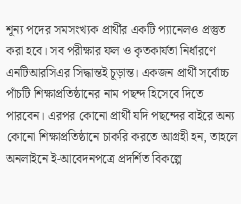শূন্য পদের সমসংখ্যক প্রার্থীর একটি প্যানেলও প্রস্তুত করা হবে। সব পরীক্ষার ফল ও কৃতকার্যতা নির্ধারণে এনটিআরসিএর সিদ্ধান্তই চূড়ান্ত। একজন প্রার্থী সর্বোচ্চ পাঁচটি শিক্ষাপ্রতিষ্ঠানের নাম পছন্দ হিসেবে দিতে পারবেন। এরপর কোনো প্রার্থী যদি পছন্দের বাইরে অন্য কোনো শিক্ষাপ্রতিষ্ঠানে চাকরি করতে আগ্রহী হন, তাহলে অনলাইনে ই-আবেদনপত্রে প্রদর্শিত বিকল্পে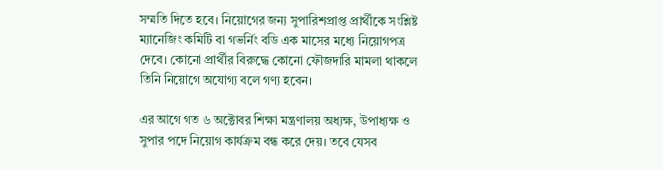সম্মতি দিতে হবে। নিয়োগের জন্য সুপারিশপ্রাপ্ত প্রার্থীকে সংশ্লিষ্ট ম্যানেজিং কমিটি বা গভর্নিং বডি এক মাসের মধ্যে নিয়োগপত্র দেবে। কোনো প্রার্থীর বিরুদ্ধে কোনো ফৌজদারি মামলা থাকলে তিনি নিয়োগে অযোগ্য বলে গণ্য হবেন।

এর আগে গত ৬ অক্টোবর শিক্ষা মন্ত্রণালয় অধ্যক্ষ, উপাধ্যক্ষ ও সুপার পদে নিয়োগ কার্যক্রম বন্ধ করে দেয়। তবে যেসব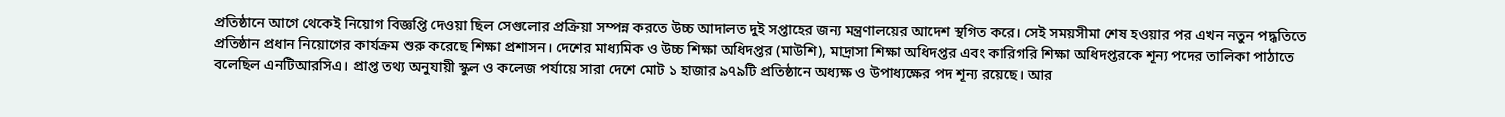প্রতিষ্ঠানে আগে থেকেই নিয়োগ বিজ্ঞপ্তি দেওয়া ছিল সেগুলোর প্রক্রিয়া সম্পন্ন করতে উচ্চ আদালত দুই সপ্তাহের জন্য মন্ত্রণালয়ের আদেশ স্থগিত করে। সেই সময়সীমা শেষ হওয়ার পর এখন নতুন পদ্ধতিতে প্রতিষ্ঠান প্রধান নিয়োগের কার্যক্রম শুরু করেছে শিক্ষা প্রশাসন। দেশের মাধ্যমিক ও উচ্চ শিক্ষা অধিদপ্তর (মাউশি), মাদ্রাসা শিক্ষা অধিদপ্তর এবং কারিগরি শিক্ষা অধিদপ্তরকে শূন্য পদের তালিকা পাঠাতে বলেছিল এনটিআরসিএ। প্রাপ্ত তথ্য অনুযায়ী স্কুল ও কলেজ পর্যায়ে সারা দেশে মোট ১ হাজার ৯৭৯টি প্রতিষ্ঠানে অধ্যক্ষ ও উপাধ্যক্ষের পদ শূন্য রয়েছে। আর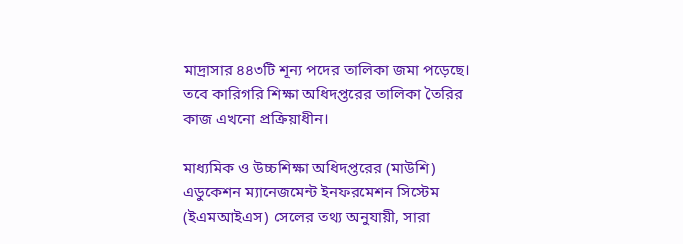মাদ্রাসার ৪৪৩টি শূন্য পদের তালিকা জমা পড়েছে। তবে কারিগরি শিক্ষা অধিদপ্তরের তালিকা তৈরির কাজ এখনো প্রক্রিয়াধীন।

মাধ্যমিক ও উচ্চশিক্ষা অধিদপ্তরের (মাউশি) এডুকেশন ম্যানেজমেন্ট ইনফরমেশন সিস্টেম (ইএমআইএস) সেলের তথ্য অনুযায়ী, সারা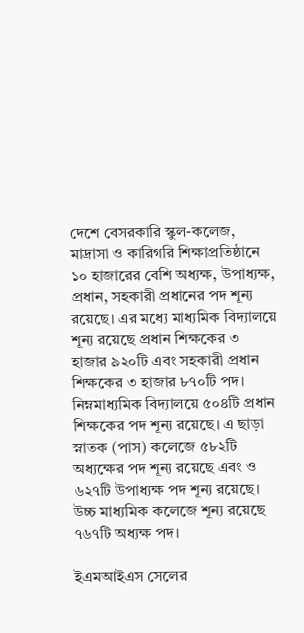দেশে বেসরকারি স্কুল-কলেজ, মাদ্রাসা ও কারিগরি শিক্ষাপ্রতিষ্ঠানে ১০ হাজারের বেশি অধ্যক্ষ, উপাধ্যক্ষ, প্রধান, সহকারী প্রধানের পদ শূন্য রয়েছে। এর মধ্যে মাধ্যমিক বিদ্যালয়ে শূন্য রয়েছে প্রধান শিক্ষকের ৩ হাজার ৯২০টি এবং সহকারী প্রধান শিক্ষকের ৩ হাজার ৮৭০টি পদ। নিম্নমাধ্যমিক বিদ্যালয়ে ৫০৪টি প্রধান শিক্ষকের পদ শূন্য রয়েছে। এ ছাড়া স্নাতক (পাস) কলেজে ৫৮২টি অধ্যক্ষের পদ শূন্য রয়েছে এবং ও ৬২৭টি উপাধ্যক্ষ পদ শূন্য রয়েছে। উচ্চ মাধ্যমিক কলেজে শূন্য রয়েছে ৭৬৭টি অধ্যক্ষ পদ।

ইএমআইএস সেলের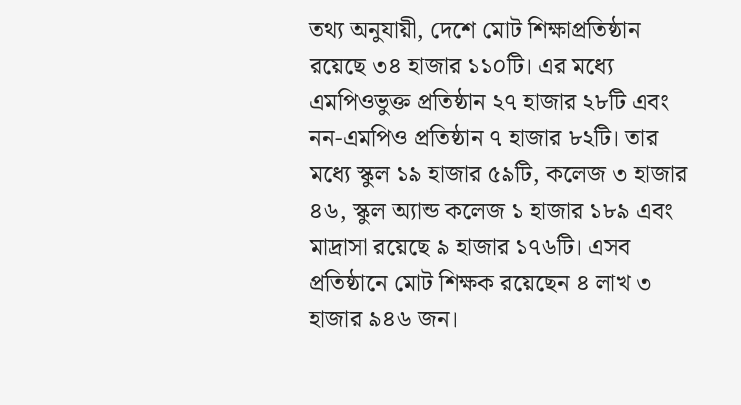তথ্য অনুযায়ী, দেশে মোট শিক্ষাপ্রতিষ্ঠান রয়েছে ৩৪ হাজার ১১০টি। এর মধ্যে এমপিওভুক্ত প্রতিষ্ঠান ২৭ হাজার ২৮টি এবং নন-এমপিও প্রতিষ্ঠান ৭ হাজার ৮২টি। তার মধ্যে স্কুল ১৯ হাজার ৫৯টি, কলেজ ৩ হাজার ৪৬, স্কুল অ্যান্ড কলেজ ১ হাজার ১৮৯ এবং মাদ্রাসা রয়েছে ৯ হাজার ১৭৬টি। এসব প্রতিষ্ঠানে মোট শিক্ষক রয়েছেন ৪ লাখ ৩ হাজার ৯৪৬ জন।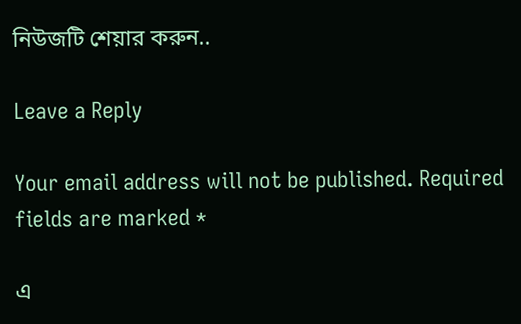নিউজটি শেয়ার করুন..

Leave a Reply

Your email address will not be published. Required fields are marked *

এ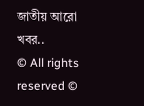জাতীয় আরো খবর..
© All rights reserved ©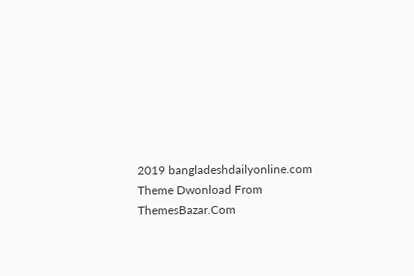2019 bangladeshdailyonline.com
Theme Dwonload From ThemesBazar.Com